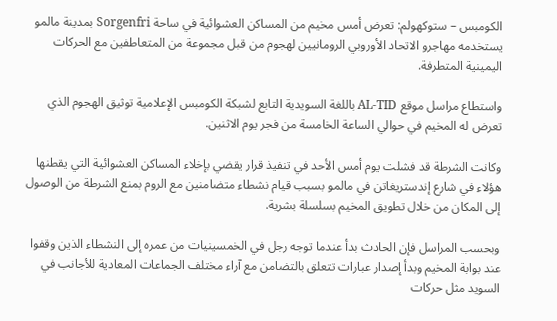الكومبس – ستوكهولم: تعرض أمس مخيم من المساكن العشوائية في ساحة Sorgenfri بمدينة مالمو يستخدمه مهاجرو الاتحاد الأوروبي الرومانيين لهجوم من قبل مجموعة من المتعاطفين مع الحركات اليمينية المتطرفة.

واستطاع مراسل موقع AL-TID باللغة السويدية التابع لشبكة الكومبس الإعلامية توثيق الهجوم الذي تعرض له المخيم في حوالي الساعة الخامسة من فجر يوم الاثنين.

وكانت الشرطة قد فشلت يوم أمس الأحد في تنفيذ قرار يقضي بإخلاء المساكن العشوائية التي يقطنها هؤلاء في شارع إندستريغاتن في مالمو بسبب قيام نشطاء متضامنين مع الروم بمنع الشرطة من الوصول إلى المكان من خلال تطويق المخيم بسلسلة بشرية.

وبحسب المراسل فإن الحادث بدأ عندما توجه رجل في الخمسينيات من عمره إلى النشطاء الذين وقفوا عند بوابة المخيم وبدأ إصدار عبارات تتعلق بالتضامن مع آراء مختلف الجماعات المعادية للأجانب في السويد مثل حركات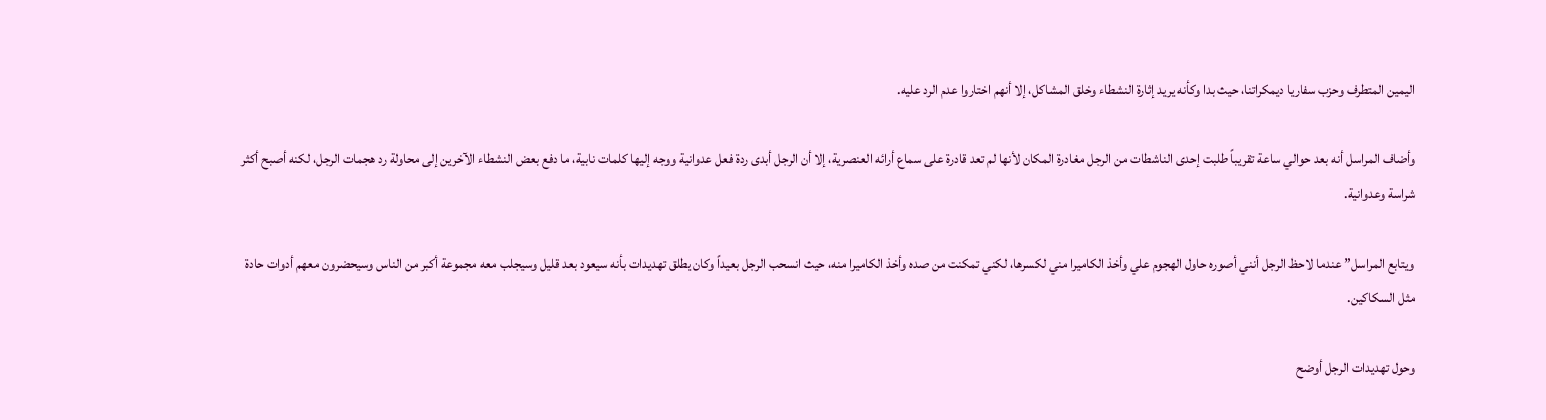اليمين المتطرف وحزب سفاريا ديمكراتنا، حيث بدا وكأنه يريد إثارة النشطاء وخلق المشاكل، إلا أنهم اختاروا عدم الرد عليه.

وأضاف المراسل أنه بعد حوالي ساعة تقريباً طلبت إحدى الناشطات من الرجل مغادرة المكان لأنها لم تعد قادرة على سماع أرائه العنصرية، إلا أن الرجل أبدى ردة فعل عدوانية ووجه إليها كلمات نابية، ما دفع بعض النشطاء الآخرين إلى محاولة رد هجمات الرجل، لكنه أصبح أكثر شراسة وعدوانية.

ويتابع المراسل” عندما لاحظ الرجل أنني أصوره حاول الهجوم علي وأخذ الكاميرا مني لكسرها، لكني تمكنت من صده وأخذ الكاميرا منه، حيث انسحب الرجل بعيداً وكان يطلق تهديدات بأنه سيعود بعد قليل وسيجلب معه مجموعة أكبر من الناس وسيحضرون معهم أدوات حادة مثل السكاكين.

وحول تهديدات الرجل أوضح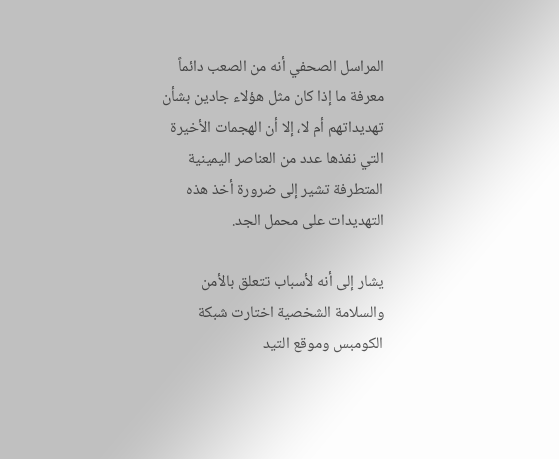المراسل الصحفي أنه من الصعب دائماً معرفة ما إذا كان مثل هؤلاء جادين بشأن تهديداتهم أم لا، إلا أن الهجمات الأخيرة التي نفذها عدد من العناصر اليمينية المتطرفة تشير إلى ضرورة أخذ هذه التهديدات على محمل الجد.

يشار إلى أنه لأسباب تتعلق بالأمن والسلامة الشخصية اختارت شبكة الكومبس وموقع التيد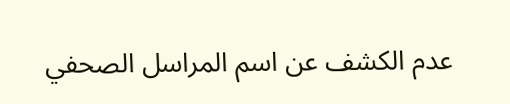عدم الكشف عن اسم المراسل الصحفي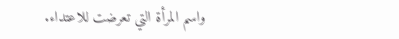واسم المرأة التي تعرضت للاعتداء.